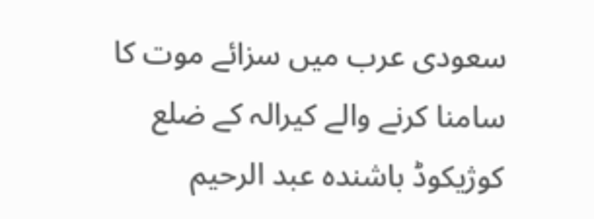سعودی عرب میں سزائے موت کا سامنا کرنے والے کیرالہ کے ضلع کوژیکوڈ باشندہ عبد الرحیم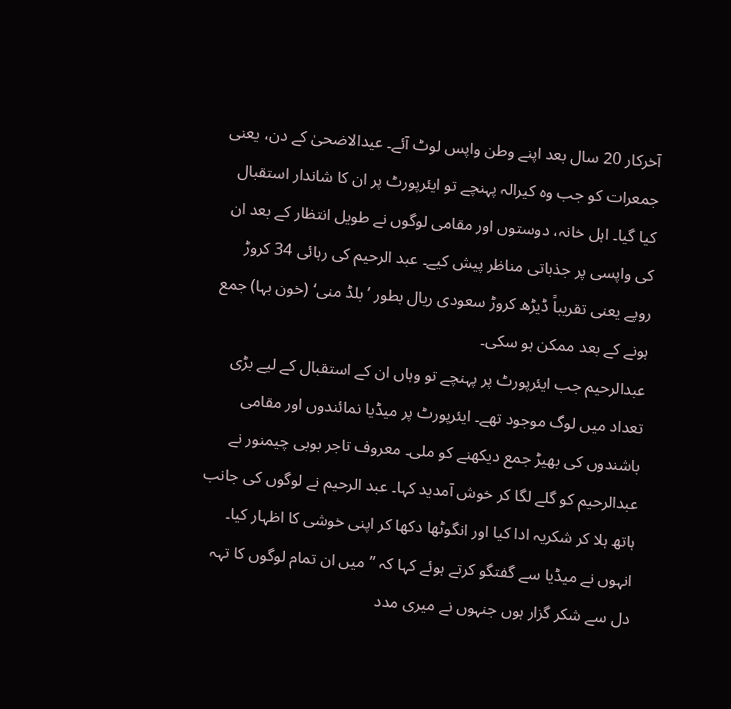آخرکار 20 سال بعد اپنے وطن واپس لوٹ آئے۔ عیدالاضحیٰ کے دن، یعنی جمعرات کو جب وہ کیرالہ پہنچے تو ایئرپورٹ پر ان کا شاندار استقبال کیا گیا۔ اہل خانہ، دوستوں اور مقامی لوگوں نے طویل انتظار کے بعد ان کی واپسی پر جذباتی مناظر پیش کیے۔ عبد الرحیم کی رہائی 34 کروڑ روپے یعنی تقریباً ڈیڑھ کروڑ سعودی ریال بطور ’بلڈ منی‘ (خون بہا) جمع ہونے کے بعد ممکن ہو سکی۔
عبدالرحیم جب ایئرپورٹ پر پہنچے تو وہاں ان کے استقبال کے لیے بڑی تعداد میں لوگ موجود تھے۔ ایئرپورٹ پر میڈیا نمائندوں اور مقامی باشندوں کی بھیڑ جمع دیکھنے کو ملی۔ معروف تاجر بوبی چیمنور نے عبدالرحیم کو گلے لگا کر خوش آمدید کہا۔ عبد الرحیم نے لوگوں کی جانب ہاتھ ہلا کر شکریہ ادا کیا اور انگوٹھا دکھا کر اپنی خوشی کا اظہار کیا۔ انہوں نے میڈیا سے گفتگو کرتے ہوئے کہا کہ ’’میں ان تمام لوگوں کا تہہ دل سے شکر گزار ہوں جنہوں نے میری مدد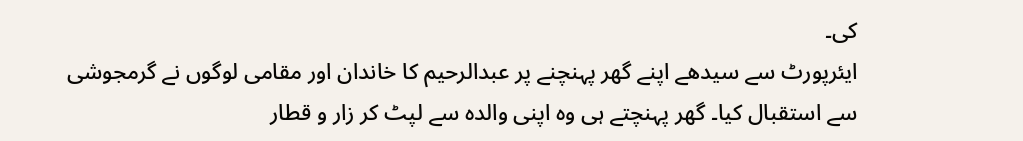کی۔
ایئرپورٹ سے سیدھے اپنے گھر پہنچنے پر عبدالرحیم کا خاندان اور مقامی لوگوں نے گرمجوشی سے استقبال کیا۔ گھر پہنچتے ہی وہ اپنی والدہ سے لپٹ کر زار و قطار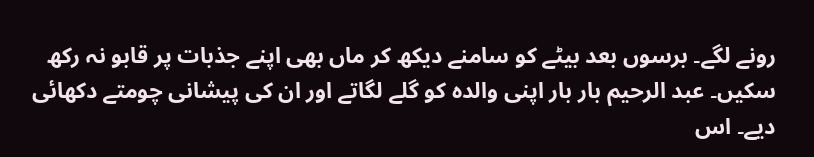رونے لگے۔ برسوں بعد بیٹے کو سامنے دیکھ کر ماں بھی اپنے جذبات پر قابو نہ رکھ سکیں۔ عبد الرحیم بار بار اپنی والدہ کو گلے لگاتے اور ان کی پیشانی چومتے دکھائی دیے۔ اس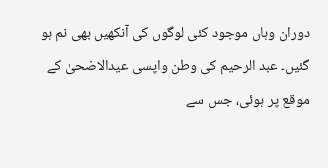دوران وہاں موجود کئی لوگوں کی آنکھیں بھی نم ہو گئیں۔ عبد الرحیم کی وطن واپسی عیدالاضحیٰ کے موقع پر ہوئی، جس سے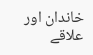خاندان اور علاقے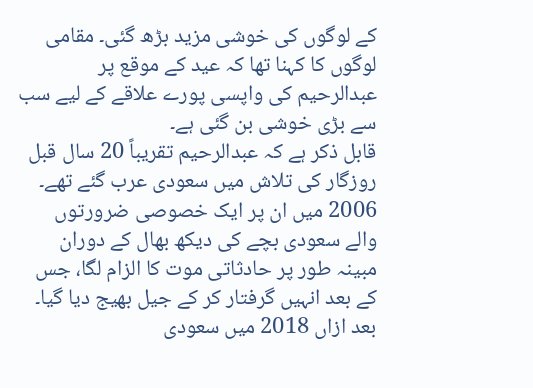کے لوگوں کی خوشی مزید بڑھ گئی۔ مقامی لوگوں کا کہنا تھا کہ عید کے موقع پر عبدالرحیم کی واپسی پورے علاقے کے لیے سب سے بڑی خوشی بن گئی ہے۔
قابل ذکر ہے کہ عبدالرحیم تقریباً 20 سال قبل روزگار کی تلاش میں سعودی عرب گئے تھے۔ 2006 میں ان پر ایک خصوصی ضرورتوں والے سعودی بچے کی دیکھ بھال کے دوران مبینہ طور پر حادثاتی موت کا الزام لگا، جس کے بعد انہیں گرفتار کر کے جیل بھیج دیا گیا۔ بعد ازاں 2018 میں سعودی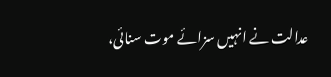عدالت نے انہیں سزائے موت سنائی،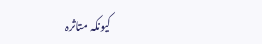کیونکہ متاثرہ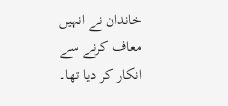خاندان نے انہیں معاف کرنے سے انکار کر دیا تھا۔